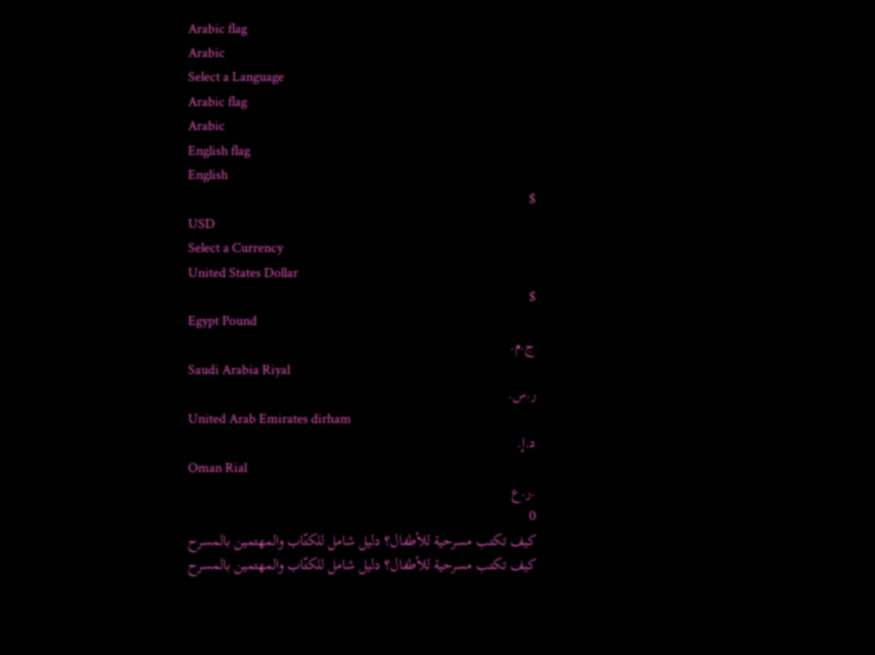Arabic flag
Arabic
Select a Language
Arabic flag
Arabic
English flag
English
$
USD
Select a Currency
United States Dollar
$
Egypt Pound
ج.م.
Saudi Arabia Riyal
ر.س.
United Arab Emirates dirham
د.إ.
Oman Rial
.ر.ع
0
كيف تكتب مسرحية للأطفال؟ دليل شامل للكتّاب والمهتمين بالمسرح
كيف تكتب مسرحية للأطفال؟ دليل شامل للكتّاب والمهتمين بالمسرح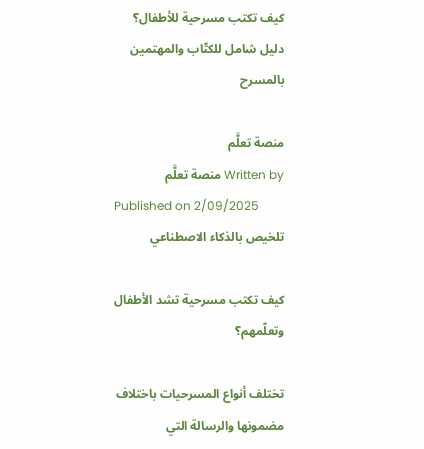كيف تكتب مسرحية للأطفال؟ دليل شامل للكتّاب والمهتمين بالمسرح

منصة تعلَّم
Written by منصة تعلَّم
Published on 2/09/2025
تلخيص بالذكاء الاصطناعي

كيف تكتب مسرحية تشد الأطفال وتعلّمهم؟

تختلف أنواع المسرحيات باختلاف مضمونها والرسالة التي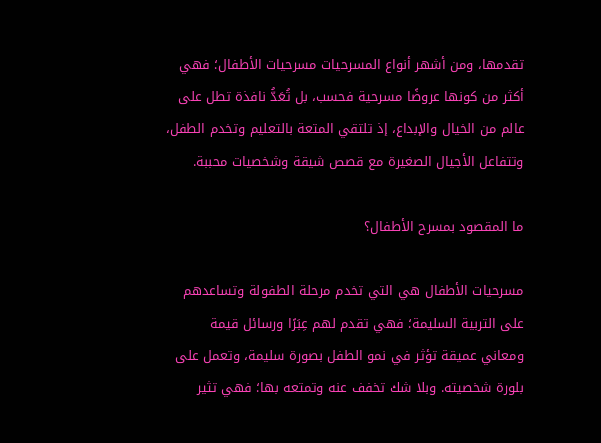تقدمها، ومن أشهر أنواع المسرحيات مسرحيات الأطفال؛ فهي أكثر من كونها عروضًا مسرحية فحسب، بل تُعَدُّ نافذة تطل على عالم من الخيال والإبداع، إذ تلتقي المتعة بالتعليم وتخدم الطفل، وتتفاعل الأجيال الصغيرة مع قصص شيقة وشخصيات محببة.

ما المقصود بمسرح الأطفال؟

مسرحيات الأطفال هي التي تخدم مرحلة الطفولة وتساعدهم على التربية السليمة؛ فهي تقدم لهم عِبَرًا ورسائل قيمة ومعاني عميقة تؤثر في نمو الطفل بصورة سليمة، وتعمل على بلورة شخصيته. وبلا شك تخفف عنه وتمتعه بها؛ فهي تثير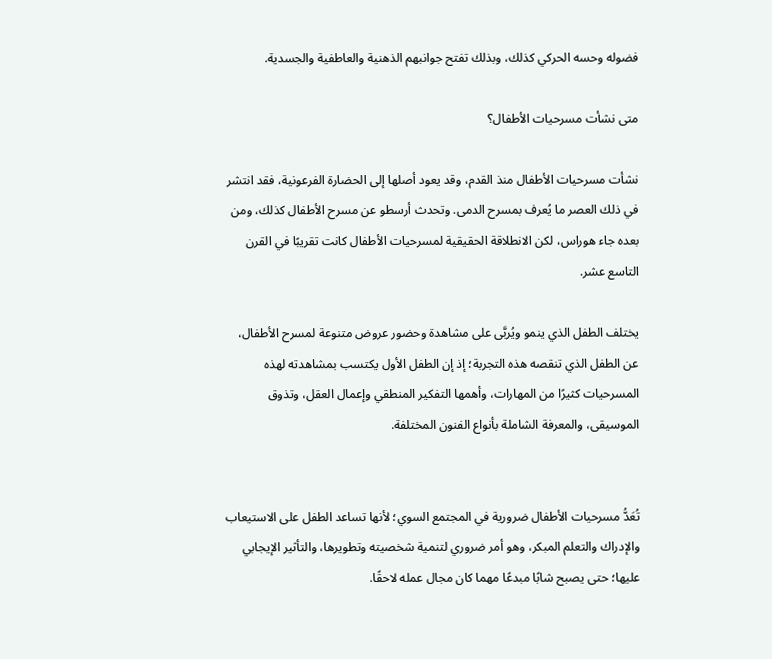فضوله وحسه الحركي كذلك، وبذلك تفتح جوانبهم الذهنية والعاطفية والجسدية.

متى نشأت مسرحيات الأطفال؟

نشأت مسرحيات الأطفال منذ القدم، وقد يعود أصلها إلى الحضارة الفرعونية، فقد انتشر في ذلك العصر ما يُعرف بمسرح الدمى. وتحدث أرسطو عن مسرح الأطفال كذلك، ومن بعده جاء هوراس، لكن الانطلاقة الحقيقية لمسرحيات الأطفال كانت تقريبًا في القرن التاسع عشر.

يختلف الطفل الذي ينمو ويُربَّى على مشاهدة وحضور عروض متنوعة لمسرح الأطفال، عن الطفل الذي تنقصه هذه التجربة؛ إذ إن الطفل الأول يكتسب بمشاهدته لهذه المسرحيات كثيرًا من المهارات، وأهمها التفكير المنطقي وإعمال العقل، وتذوق الموسيقى، والمعرفة الشاملة بأنواع الفنون المختلفة.


تُعَدُّ مسرحيات الأطفال ضرورية في المجتمع السوي؛ لأنها تساعد الطفل على الاستيعاب والإدراك والتعلم المبكر، وهو أمر ضروري لتنمية شخصيته وتطويرها، والتأثير الإيجابي عليها؛ حتى يصبح شابًا مبدعًا مهما كان مجال عمله لاحقًا.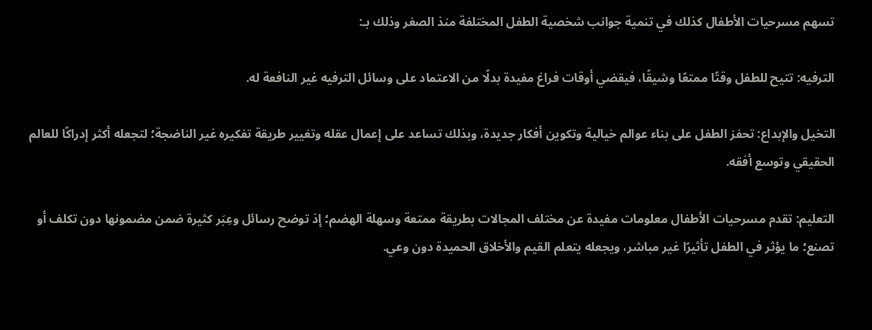تسهم مسرحيات الأطفال كذلك في تنمية جوانب شخصية الطفل المختلفة منذ الصغر وذلك بـ:

الترفيه: تتيح للطفل وقتًا ممتعًا وشيقًا، فيقضي أوقات فراغ مفيدة بدلًا من الاعتماد على وسائل الترفيه غير النافعة له.

التخيل والإبداع: تحفز الطفل على بناء عوالم خيالية وتكوين أفكار جديدة، وبذلك تساعد على إعمال عقله وتغيير طريقة تفكيره غير الناضجة؛ لتجعله أكثر إدراكًا للعالم الحقيقي وتوسع أفقه.

التعليم: تقدم مسرحيات الأطفال معلومات مفيدة عن مختلف المجالات بطريقة ممتعة وسهلة الهضم؛ إذ توضح رسائل وعِبَر كثيرة ضمن مضمونها دون تكلف أو تصنع؛ ما يؤثر في الطفل تأثيرًا غير مباشر، ويجعله يتعلم القيم والأخلاق الحميدة دون وعي.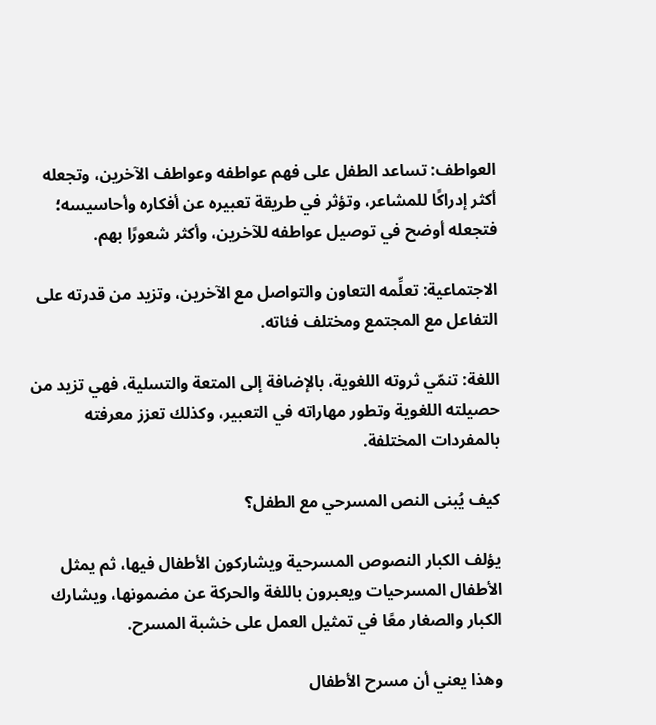العواطف: تساعد الطفل على فهم عواطفه وعواطف الآخرين، وتجعله أكثر إدراكًا للمشاعر، وتؤثر في طريقة تعبيره عن أفكاره وأحاسيسه؛ فتجعله أوضح في توصيل عواطفه للآخرين، وأكثر شعورًا بهم.

الاجتماعية: تعلِّمه التعاون والتواصل مع الآخرين، وتزيد من قدرته على التفاعل مع المجتمع ومختلف فئاته.

اللغة: تنمّي ثروته اللغوية، بالإضافة إلى المتعة والتسلية، فهي تزيد من حصيلته اللغوية وتطور مهاراته في التعبير، وكذلك تعزز معرفته بالمفردات المختلفة.

كيف يُبنى النص المسرحي مع الطفل؟

يؤلف الكبار النصوص المسرحية ويشاركون الأطفال فيها، ثم يمثل الأطفال المسرحيات ويعبرون باللغة والحركة عن مضمونها، ويشارك الكبار والصغار معًا في تمثيل العمل على خشبة المسرح.

وهذا يعني أن مسرح الأطفال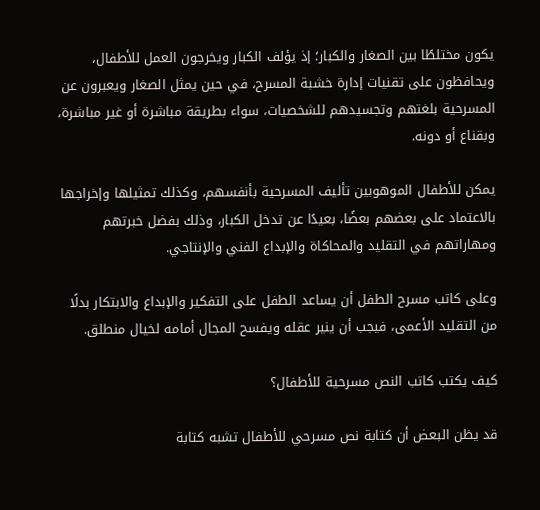يكون مختلطًا بين الصغار والكبار؛ إذ يؤلف الكبار ويخرجون العمل للأطفال، ويحافظون على تقنيات إدارة خشبة المسرح، في حين يمثل الصغار ويعبرون عن المسرحية بلغتهم وتجسيدهم للشخصيات، سواء بطريقة مباشرة أو غير مباشرة، وبقناع أو دونه.

يمكن للأطفال الموهوبين تأليف المسرحية بأنفسهم، وكذلك تمثيلها وإخراجها بالاعتماد على بعضهم بعضًا، بعيدًا عن تدخل الكبار، وذلك بفضل خبرتهم ومهاراتهم في التقليد والمحاكاة والإبداع الفني والإنتاجي.

وعلى كاتب مسرح الطفل أن يساعد الطفل على التفكير والإبداع والابتكار بدلًا من التقليد الأعمى، فيجب أن ينير عقله ويفسح المجال أمامه لخيال منطلق.

كيف يكتب كاتب النص مسرحية للأطفال؟

قد يظن البعض أن كتابة نص مسرحي للأطفال تشبه كتابة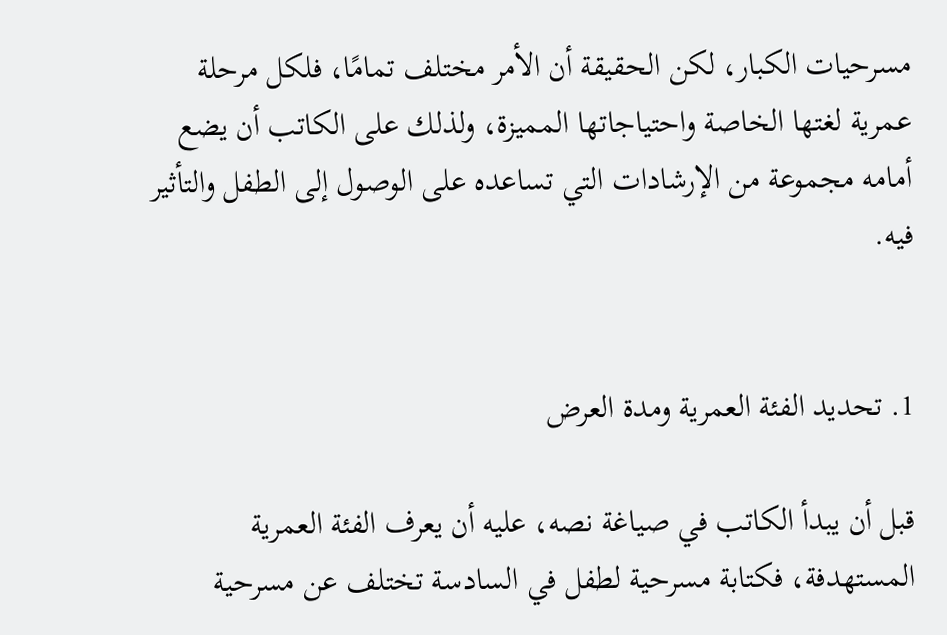مسرحيات الكبار، لكن الحقيقة أن الأمر مختلف تمامًا، فلكل مرحلة عمرية لغتها الخاصة واحتياجاتها المميزة، ولذلك على الكاتب أن يضع أمامه مجموعة من الإرشادات التي تساعده على الوصول إلى الطفل والتأثير فيه.


1. تحديد الفئة العمرية ومدة العرض

قبل أن يبدأ الكاتب في صياغة نصه، عليه أن يعرف الفئة العمرية المستهدفة، فكتابة مسرحية لطفل في السادسة تختلف عن مسرحية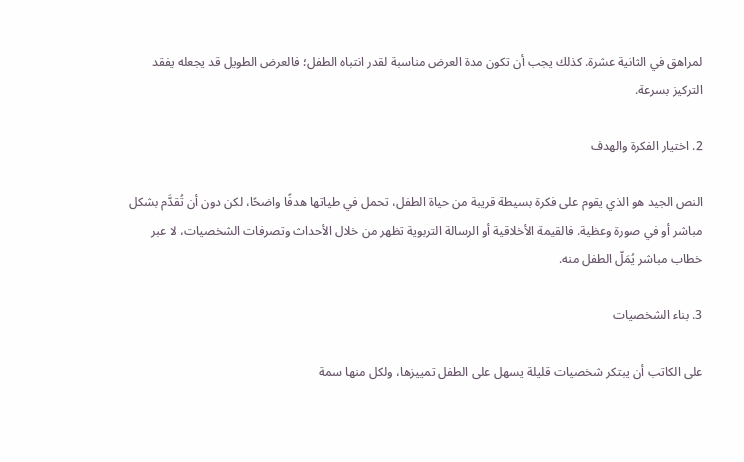لمراهق في الثانية عشرة. كذلك يجب أن تكون مدة العرض مناسبة لقدر انتباه الطفل؛ فالعرض الطويل قد يجعله يفقد التركيز بسرعة.

2. اختيار الفكرة والهدف

النص الجيد هو الذي يقوم على فكرة بسيطة قريبة من حياة الطفل، تحمل في طياتها هدفًا واضحًا، لكن دون أن تُقدَّم بشكل مباشر أو في صورة وعظية. فالقيمة الأخلاقية أو الرسالة التربوية تظهر من خلال الأحداث وتصرفات الشخصيات، لا عبر خطاب مباشر يُمَلّ الطفل منه.

3. بناء الشخصيات

على الكاتب أن يبتكر شخصيات قليلة يسهل على الطفل تمييزها، ولكل منها سمة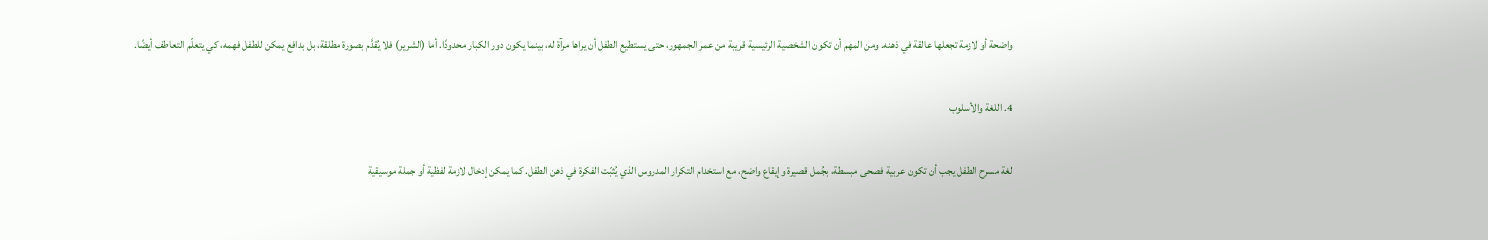واضحة أو لازمة تجعلها عالقة في ذهنه. ومن المهم أن تكون الشخصية الرئيسية قريبة من عمر الجمهور، حتى يستطيع الطفل أن يراها مرآة له، بينما يكون دور الكبار محدودًا. أما (الشرير) فلا يُقدَّم بصورة مطلقة، بل بدافع يمكن للطفل فهمه، كي يتعلّم التعاطف أيضًا.

4. اللغة والأسلوب

لغة مسرح الطفل يجب أن تكون عربية فصحى مبسطة، بجُمل قصيرة وإيقاع واضح، مع استخدام التكرار المدروس الذي يُثبّت الفكرة في ذهن الطفل. كما يمكن إدخال لازمة لفظية أو جملة موسيقية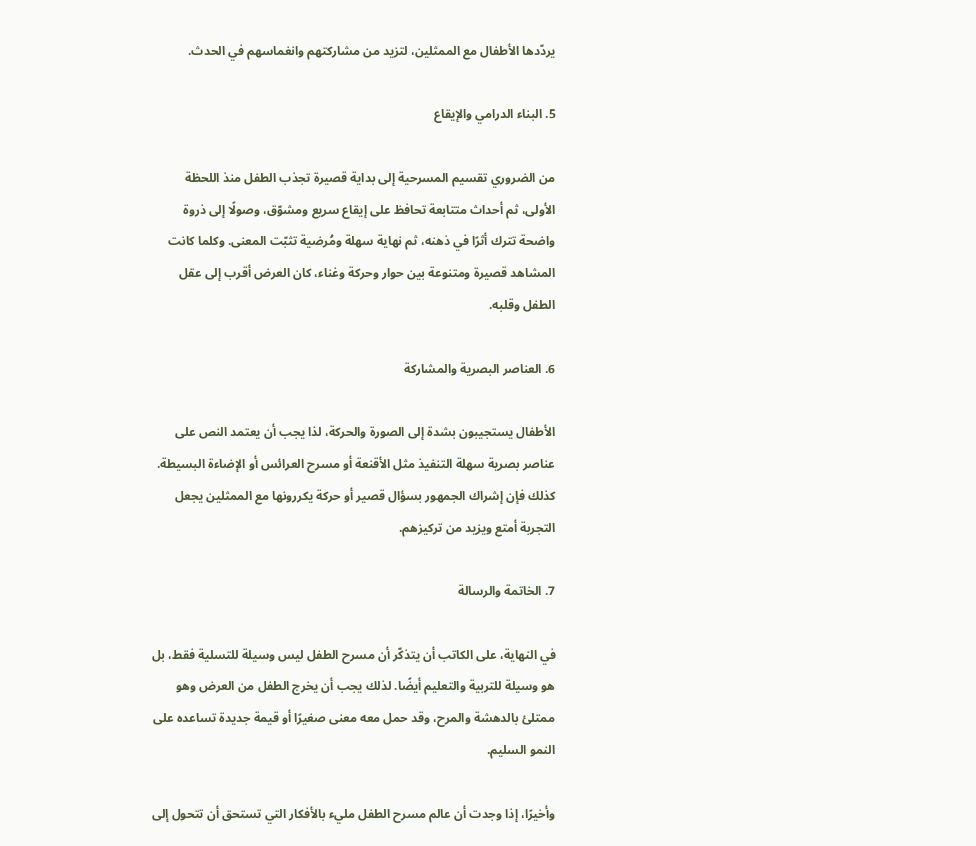يردّدها الأطفال مع الممثلين، لتزيد من مشاركتهم وانغماسهم في الحدث.

5. البناء الدرامي والإيقاع

من الضروري تقسيم المسرحية إلى بداية قصيرة تجذب الطفل منذ اللحظة الأولى، ثم أحداث متتابعة تحافظ على إيقاع سريع ومشوّق، وصولًا إلى ذروة واضحة تترك أثرًا في ذهنه، ثم نهاية سهلة ومُرضية تثبّت المعنى. وكلما كانت المشاهد قصيرة ومتنوعة بين حوار وحركة وغناء، كان العرض أقرب إلى عقل الطفل وقلبه.

6. العناصر البصرية والمشاركة

الأطفال يستجيبون بشدة إلى الصورة والحركة، لذا يجب أن يعتمد النص على عناصر بصرية سهلة التنفيذ مثل الأقنعة أو مسرح العرائس أو الإضاءة البسيطة. كذلك فإن إشراك الجمهور بسؤال قصير أو حركة يكررونها مع الممثلين يجعل التجربة أمتع ويزيد من تركيزهم.

7. الخاتمة والرسالة

في النهاية، على الكاتب أن يتذكّر أن مسرح الطفل ليس وسيلة للتسلية فقط، بل هو وسيلة للتربية والتعليم أيضًا. لذلك يجب أن يخرج الطفل من العرض وهو ممتلئ بالدهشة والمرح، وقد حمل معه معنى صغيرًا أو قيمة جديدة تساعده على النمو السليم.

وأخيرًا، إذا وجدت أن عالم مسرح الطفل مليء بالأفكار التي تستحق أن تتحول إلى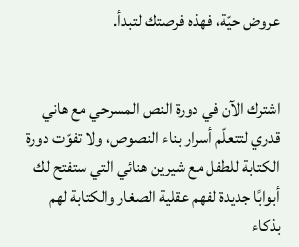عروض حيّة، فهذه فرصتك لتبدأ.


اشترك الآن في دورة النص المسرحي مع هاني قدري لتتعلّم أسرار بناء النصوص، ولا تفوّت دورة الكتابة للطفل مع شيرين هنائي التي ستفتح لك أبوابًا جديدة لفهم عقلية الصغار والكتابة لهم بذكاء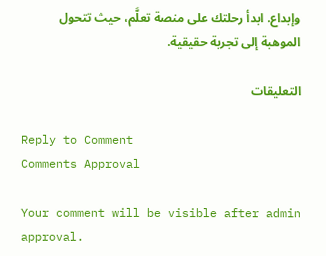وإبداع. ابدأ رحلتك على منصة تعلَّم، حيث تتحول الموهبة إلى تجربة حقيقية.

التعليقات

Reply to Comment
Comments Approval

Your comment will be visible after admin approval.